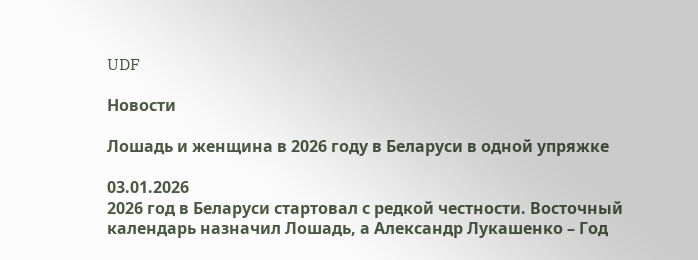UDF

Новости

Лошадь и женщина в 2026 году в Беларуси в одной упряжке

03.01.2026
2026 год в Беларуси стартовал с редкой честности. Восточный календарь назначил Лошадь, а Александр Лукашенко – Год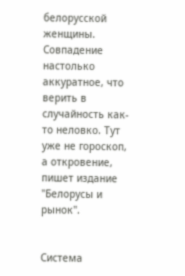белорусской женщины. Совпадение настолько аккуратное, что верить в случайность как-то неловко. Тут уже не гороскоп, а откровение, пишет издание "Белорусы и рынок".


Система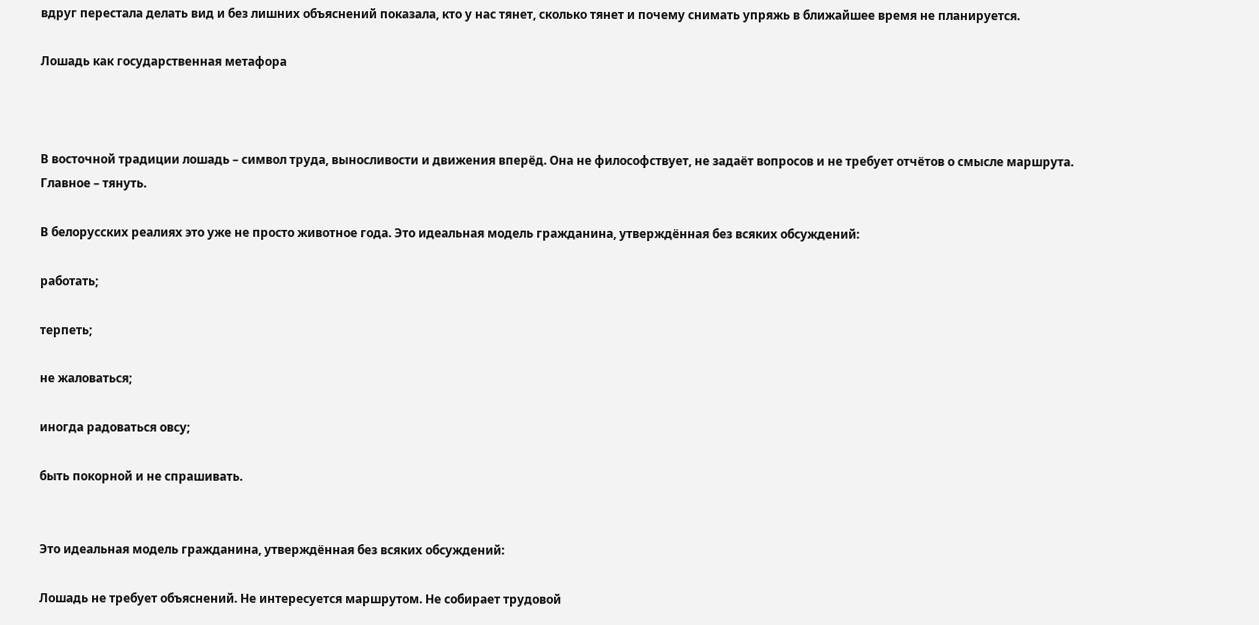вдруг перестала делать вид и без лишних объяснений показала, кто у нас тянет, сколько тянет и почему снимать упряжь в ближайшее время не планируется.

Лошадь как государственная метафора



В восточной традиции лошадь – символ труда, выносливости и движения вперёд. Она не философствует, не задаёт вопросов и не требует отчётов о смысле маршрута. Главное – тянуть.

В белорусских реалиях это уже не просто животное года. Это идеальная модель гражданина, утверждённая без всяких обсуждений:

работать;

терпеть;

не жаловаться;

иногда радоваться овсу;

быть покорной и не спрашивать.


Это идеальная модель гражданина, утверждённая без всяких обсуждений:

Лошадь не требует объяснений. Не интересуется маршрутом. Не собирает трудовой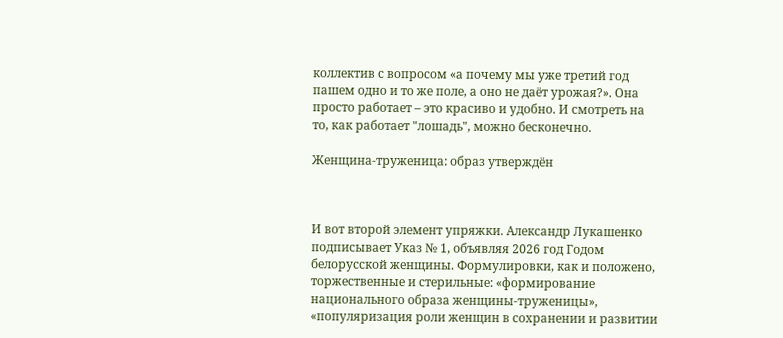коллектив с вопросом «а почему мы уже третий год пашем одно и то же поле, а оно не даёт урожая?». Она просто работает – это красиво и удобно. И смотреть на то, как работает "лошадь", можно бесконечно.

Женщина-труженица: образ утверждён



И вот второй элемент упряжки. Александр Лукашенко подписывает Указ № 1, объявляя 2026 год Годом белорусской женщины. Формулировки, как и положено, торжественные и стерильные: «формирование национального образа женщины-труженицы», «популяризация роли женщин в сохранении и развитии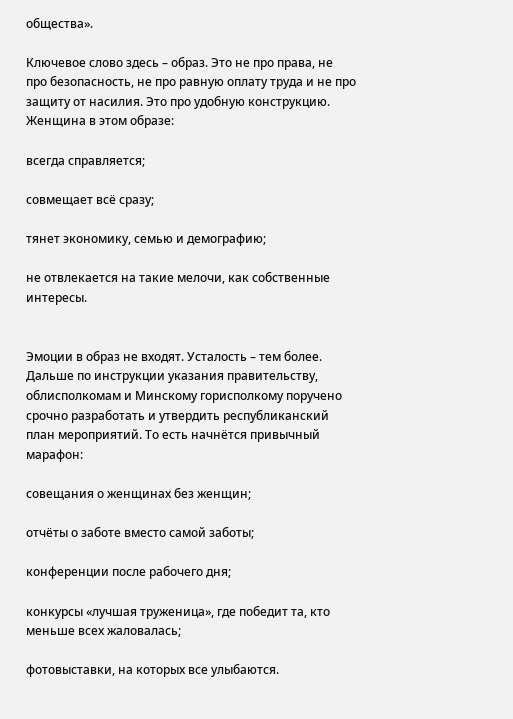общества».

Ключевое слово здесь – образ. Это не про права, не про безопасность, не про равную оплату труда и не про защиту от насилия. Это про удобную конструкцию. Женщина в этом образе:

всегда справляется;

совмещает всё сразу;

тянет экономику, семью и демографию;

не отвлекается на такие мелочи, как собственные интересы.


Эмоции в образ не входят. Усталость – тем более. Дальше по инструкции указания правительству, облисполкомам и Минскому горисполкому поручено срочно разработать и утвердить республиканский план мероприятий. То есть начнётся привычный марафон:

совещания о женщинах без женщин;

отчёты о заботе вместо самой заботы;

конференции после рабочего дня;

конкурсы «лучшая труженица», где победит та, кто меньше всех жаловалась;

фотовыставки, на которых все улыбаются.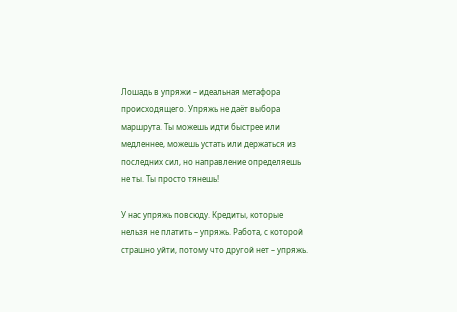Лошадь в упряжи – идеальная метафора происходящего. Упряжь не даёт выбора маршрута. Ты можешь идти быстрее или медленнее, можешь устать или держаться из последних сил, но направление определяешь не ты. Ты просто тянешь!

У нас упряжь повсюду. Кредиты, которые нельзя не платить – упряжь. Работа, с которой страшно уйти, потому что другой нет – упряжь.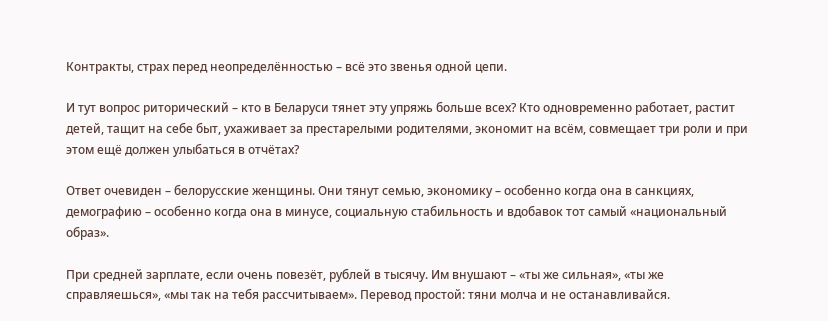Контракты, страх перед неопределённостью – всё это звенья одной цепи.

И тут вопрос риторический – кто в Беларуси тянет эту упряжь больше всех? Кто одновременно работает, растит детей, тащит на себе быт, ухаживает за престарелыми родителями, экономит на всём, совмещает три роли и при этом ещё должен улыбаться в отчётах?

Ответ очевиден – белорусские женщины. Они тянут семью, экономику – особенно когда она в санкциях, демографию – особенно когда она в минусе, социальную стабильность и вдобавок тот самый «национальный образ».

При средней зарплате, если очень повезёт, рублей в тысячу. Им внушают – «ты же сильная», «ты же справляешься», «мы так на тебя рассчитываем». Перевод простой: тяни молча и не останавливайся.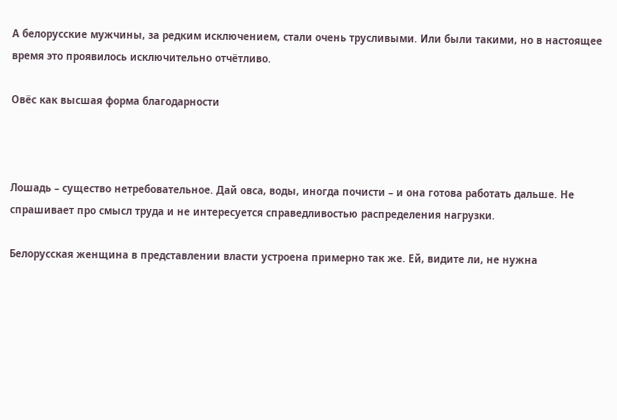А белорусские мужчины, за редким исключением, стали очень трусливыми. Или были такими, но в настоящее время это проявилось исключительно отчётливо.

Овёс как высшая форма благодарности



Лошадь – существо нетребовательное. Дай овса, воды, иногда почисти – и она готова работать дальше. Не спрашивает про смысл труда и не интересуется справедливостью распределения нагрузки.

Белорусская женщина в представлении власти устроена примерно так же. Ей, видите ли, не нужна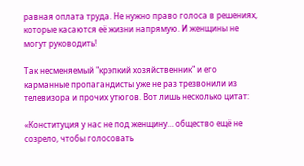равная оплата труда. Не нужно право голоса в решениях, которые касаются её жизни напрямую. И женщины не могут руководить!

Так несменяемый "крэпкий хозяйственник" и его карманные пропагандисты уже не раз трезвонили из телевизора и прочих утюгов. Вот лишь несколько цитат:

«Конституция у нас не под женщину… общество ещё не созрело, чтобы голосовать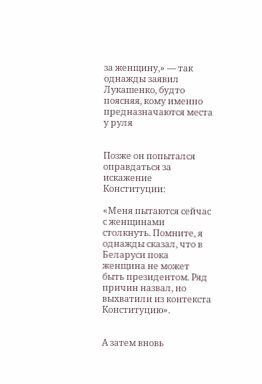за женщину,» — так однажды заявил Лукашенко, будто поясняя, кому именно предназначаются места у руля


Позже он попытался оправдаться за искажение Конституции:

«Меня пытаются сейчас с женщинами столкнуть. Помните, я однажды сказал, что в Беларуси пока женщина не может быть президентом. Ряд причин назвал, но выхватили из контекста Конституцию».


А затем вновь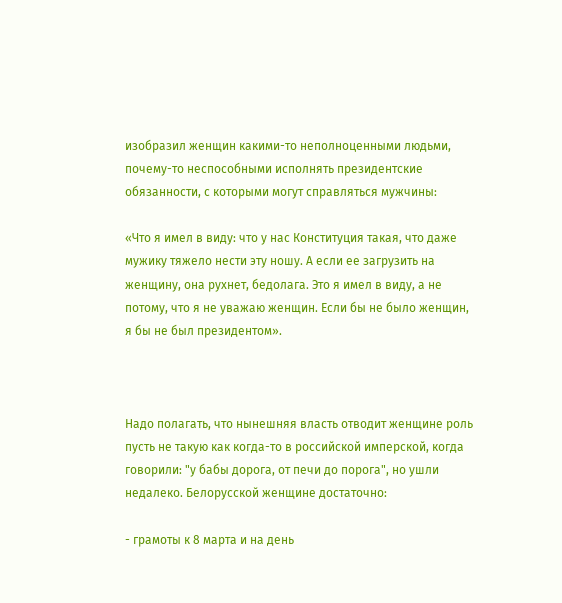изобразил женщин какими-то неполноценными людьми, почему-то неспособными исполнять президентские обязанности, с которыми могут справляться мужчины:

«Что я имел в виду: что у нас Конституция такая, что даже мужику тяжело нести эту ношу. А если ее загрузить на женщину, она рухнет, бедолага. Это я имел в виду, а не потому, что я не уважаю женщин. Если бы не было женщин, я бы не был президентом».



Надо полагать, что нынешняя власть отводит женщине роль пусть не такую как когда-то в российской имперской, когда говорили: "у бабы дорога, от печи до порога", но ушли недалеко. Белорусской женщине достаточно:

- грамоты к 8 марта и на день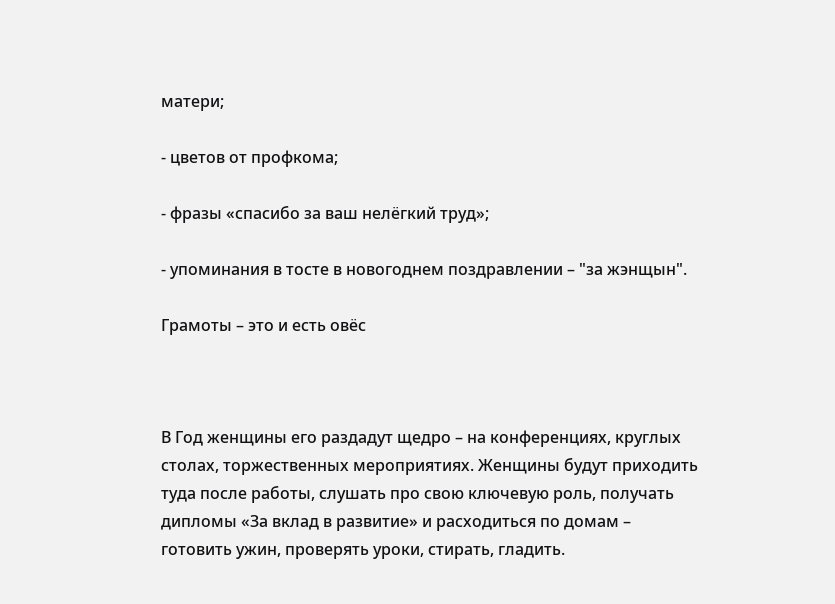матери;

- цветов от профкома;

- фразы «спасибо за ваш нелёгкий труд»;

- упоминания в тосте в новогоднем поздравлении – "за жэнщын".

Грамоты – это и есть овёс



В Год женщины его раздадут щедро – на конференциях, круглых столах, торжественных мероприятиях. Женщины будут приходить туда после работы, слушать про свою ключевую роль, получать дипломы «За вклад в развитие» и расходиться по домам – готовить ужин, проверять уроки, стирать, гладить.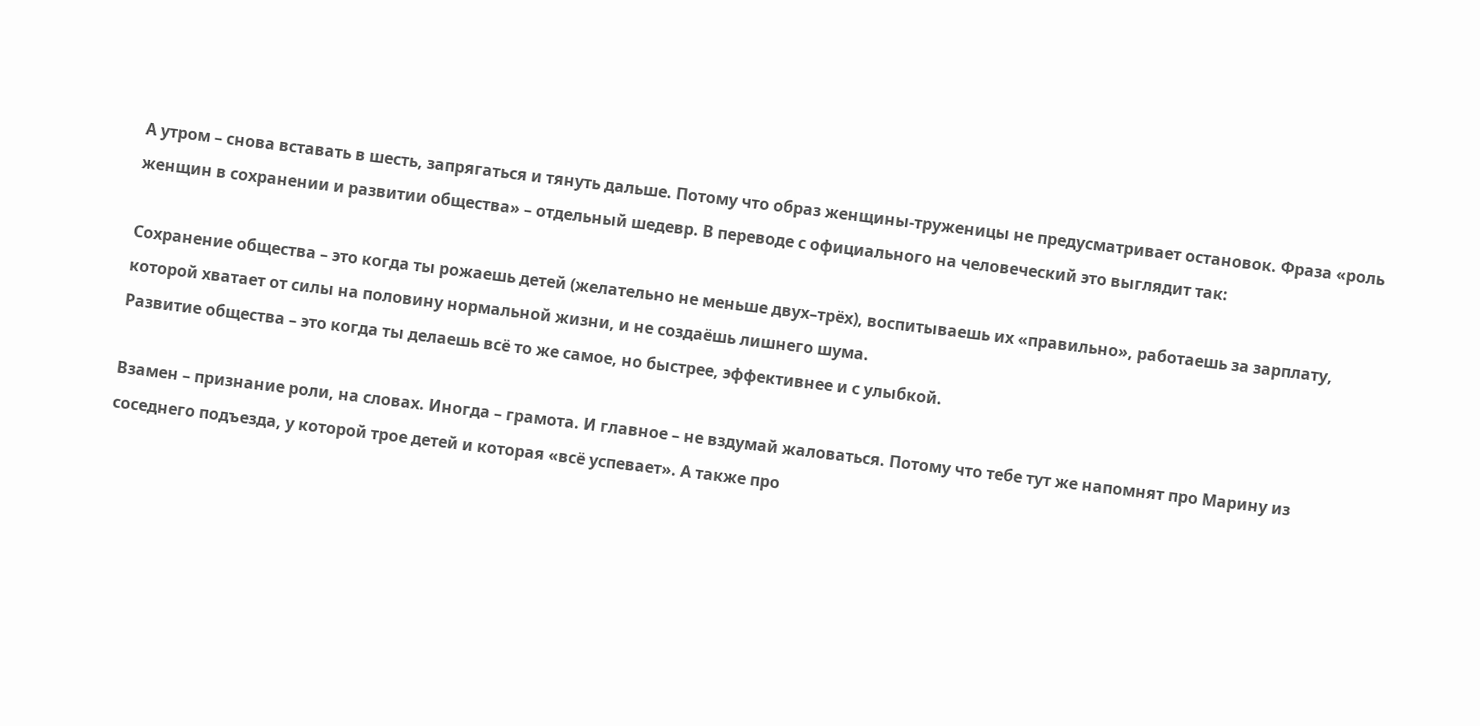А утром – снова вставать в шесть, запрягаться и тянуть дальше. Потому что образ женщины-труженицы не предусматривает остановок. Фраза «роль женщин в сохранении и развитии общества» – отдельный шедевр. В переводе с официального на человеческий это выглядит так:

Сохранение общества – это когда ты рожаешь детей (желательно не меньше двух–трёх), воспитываешь их «правильно», работаешь за зарплату, которой хватает от силы на половину нормальной жизни, и не создаёшь лишнего шума.
Развитие общества – это когда ты делаешь всё то же самое, но быстрее, эффективнее и с улыбкой.

Взамен – признание роли, на словах. Иногда – грамота. И главное – не вздумай жаловаться. Потому что тебе тут же напомнят про Марину из соседнего подъезда, у которой трое детей и которая «всё успевает». А также про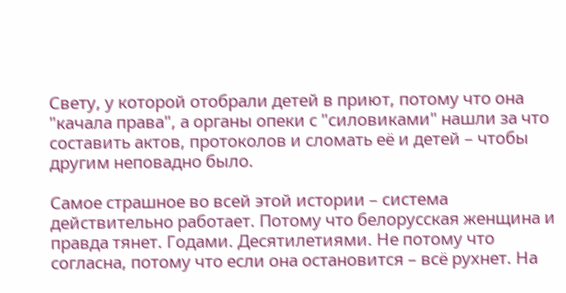Свету, у которой отобрали детей в приют, потому что она "качала права", а органы опеки с "силовиками" нашли за что составить актов, протоколов и сломать её и детей – чтобы другим неповадно было.

Самое страшное во всей этой истории – система действительно работает. Потому что белорусская женщина и правда тянет. Годами. Десятилетиями. Не потому что согласна, потому что если она остановится – всё рухнет. На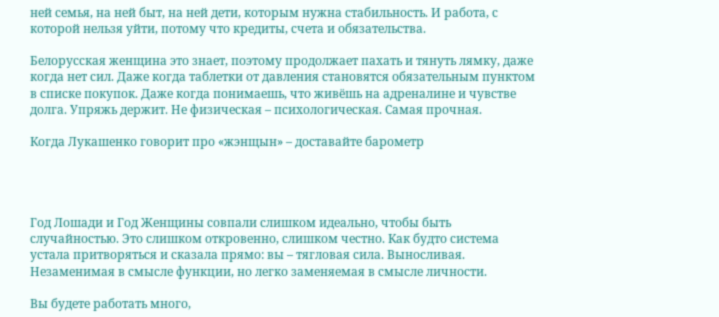ней семья, на ней быт, на ней дети, которым нужна стабильность. И работа, с которой нельзя уйти, потому что кредиты, счета и обязательства.

Белорусская женщина это знает, поэтому продолжает пахать и тянуть лямку, даже когда нет сил. Даже когда таблетки от давления становятся обязательным пунктом в списке покупок. Даже когда понимаешь, что живёшь на адреналине и чувстве долга. Упряжь держит. Не физическая – психологическая. Самая прочная.

Когда Лукашенко говорит про «жэнщын» – доставайте барометр




Год Лошади и Год Женщины совпали слишком идеально, чтобы быть случайностью. Это слишком откровенно, слишком честно. Как будто система устала притворяться и сказала прямо: вы – тягловая сила. Выносливая. Незаменимая в смысле функции, но легко заменяемая в смысле личности.

Вы будете работать много,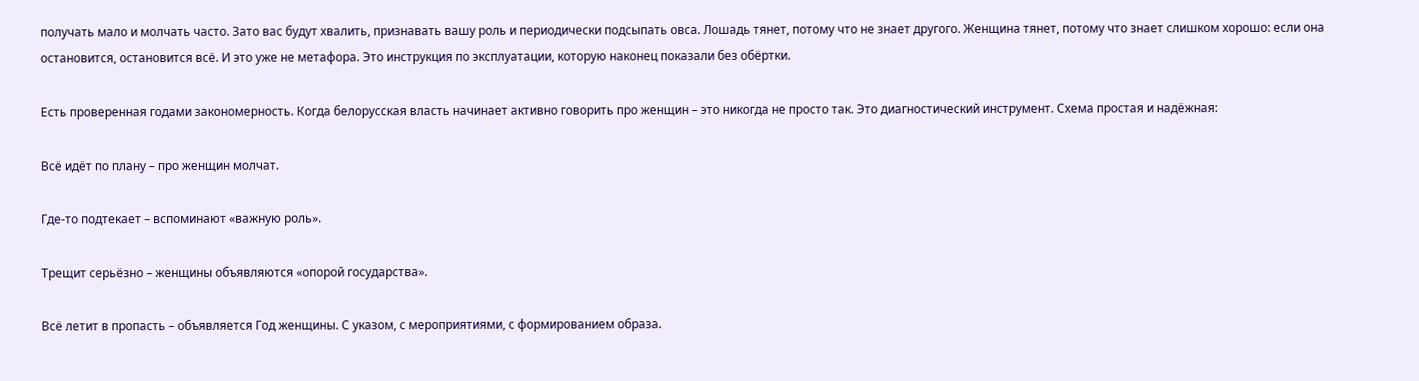получать мало и молчать часто. Зато вас будут хвалить, признавать вашу роль и периодически подсыпать овса. Лошадь тянет, потому что не знает другого. Женщина тянет, потому что знает слишком хорошо: если она остановится, остановится всё. И это уже не метафора. Это инструкция по эксплуатации, которую наконец показали без обёртки.

Есть проверенная годами закономерность. Когда белорусская власть начинает активно говорить про женщин – это никогда не просто так. Это диагностический инструмент. Схема простая и надёжная:

Всё идёт по плану – про женщин молчат.

Где-то подтекает – вспоминают «важную роль».

Трещит серьёзно – женщины объявляются «опорой государства».

Всё летит в пропасть – объявляется Год женщины. С указом, с мероприятиями, с формированием образа.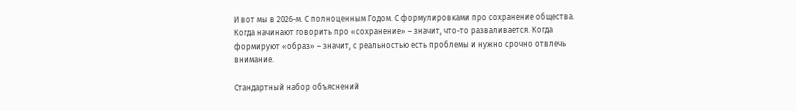И вот мы в 2026-м. С полноценным Годом. С формулировками про сохранение общества. Когда начинают говорить про «сохранение» – значит, что-то разваливается. Когда формируют «образ» – значит, с реальностью есть проблемы и нужно срочно отвлечь внимание.

Стандартный набор объяснений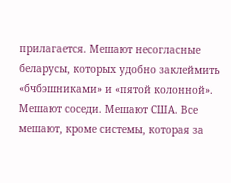прилагается. Мешают несогласные беларусы, которых удобно заклеймить «бчбэшниками» и «пятой колонной». Мешают соседи. Мешают США. Все мешают, кроме системы, которая за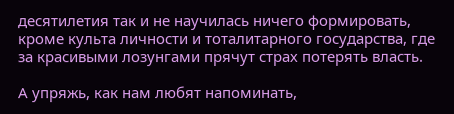десятилетия так и не научилась ничего формировать, кроме культа личности и тоталитарного государства, где за красивыми лозунгами прячут страх потерять власть.

А упряжь, как нам любят напоминать,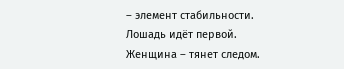– элемент стабильности. Лошадь идёт первой. Женщина – тянет следом.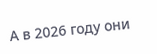А в 2026 году они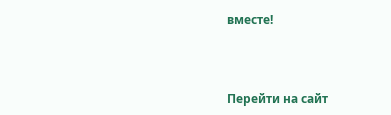вместе!



Перейти на сайт